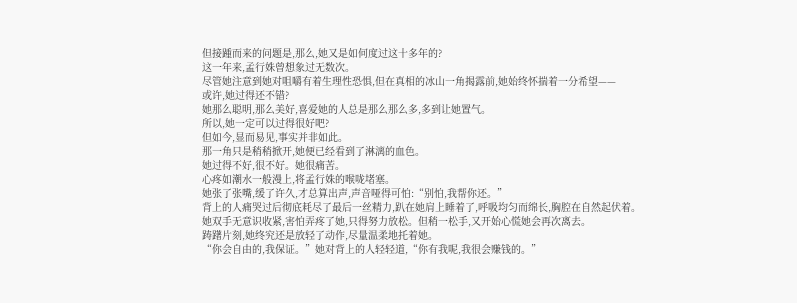但接踵而来的问题是,那么,她又是如何度过这十多年的?
这一年来,孟行姝曾想象过无数次。
尽管她注意到她对咀嚼有着生理性恐惧,但在真相的冰山一角揭露前,她始终怀揣着一分希望——
或许,她过得还不错?
她那么聪明,那么美好,喜爱她的人总是那么那么多,多到让她置气。
所以,她一定可以过得很好吧?
但如今,显而易见,事实并非如此。
那一角只是稍稍掀开,她便已经看到了淋漓的血色。
她过得不好,很不好。她很痛苦。
心疼如潮水一般漫上,将孟行姝的喉咙堵塞。
她张了张嘴,缓了许久,才总算出声,声音哑得可怕:“别怕,我帮你还。”
背上的人痛哭过后彻底耗尽了最后一丝精力,趴在她肩上睡着了,呼吸均匀而绵长,胸腔在自然起伏着。
她双手无意识收紧,害怕弄疼了她,只得努力放松。但稍一松手,又开始心慌她会再次离去。
踌躇片刻,她终究还是放轻了动作,尽量温柔地托着她。
“你会自由的,我保证。”她对背上的人轻轻道,“你有我呢,我很会赚钱的。”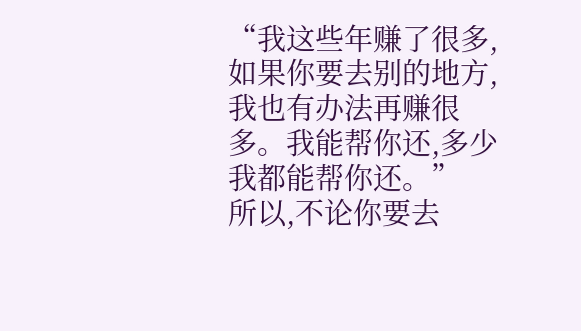“我这些年赚了很多,如果你要去别的地方,我也有办法再赚很多。我能帮你还,多少我都能帮你还。”
所以,不论你要去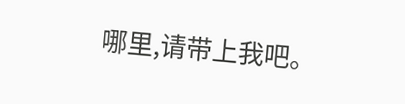哪里,请带上我吧。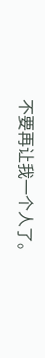不要再让我一个人了。